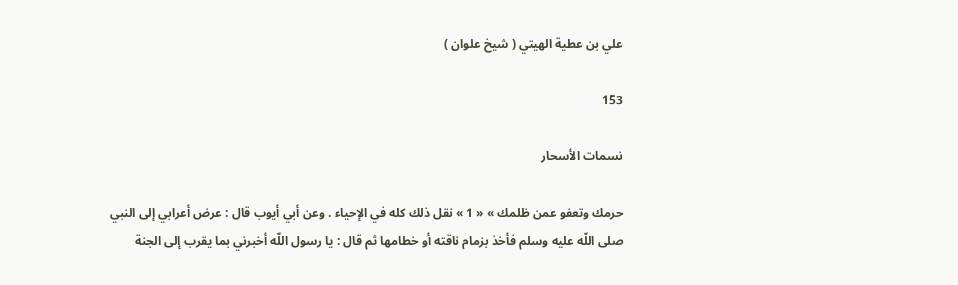علي بن عطية الهيتي ( شيخ علوان )

153

نسمات الأسحار

حرمك وتعفو عمن ظلمك » « 1 » نقل ذلك كله في الإحياء . وعن أبي أيوب قال : عرض أعرابي إلى النبي صلى اللّه عليه وسلم فأخذ بزمام ناقته أو خطامها ثم قال : يا رسول اللّه أخبرني بما يقرب إلى الجنة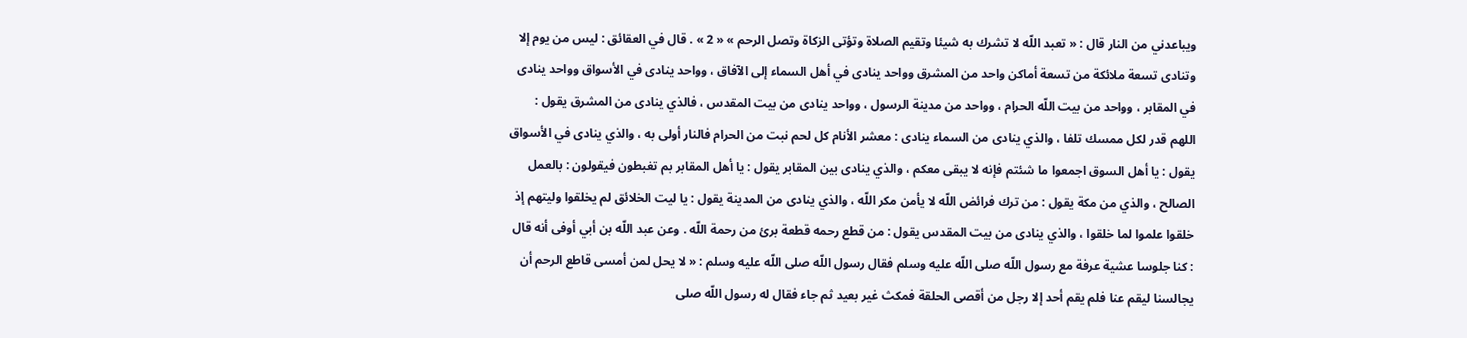ويباعدني من النار قال : « تعبد اللّه لا تشرك به شيئا وتقيم الصلاة وتؤتى الزكاة وتصل الرحم » « 2 » . قال في العقائق : ليس من يوم إلا وتنادى تسعة ملائكة من تسعة أماكن واحد من المشرق وواحد ينادى في أهل السماء إلى الآفاق ، وواحد ينادى في الأسواق وواحد ينادى في المقابر ، وواحد من بيت اللّه الحرام ، وواحد من مدينة الرسول ، وواحد ينادى من بيت المقدس ، فالذي ينادى من المشرق يقول : اللهم قدر لكل ممسك تلفا ، والذي ينادى من السماء ينادى : معشر الأنام كل لحم نبت من الحرام فالنار أولى به ، والذي ينادى في الأسواق يقول : يا أهل السوق اجمعوا ما شئتم فإنه لا يبقى معكم ، والذي ينادى بين المقابر يقول : يا أهل المقابر بم تغبطون فيقولون : بالعمل الصالح ، والذي من مكة يقول : من ترك فرائض اللّه لا يأمن مكر اللّه ، والذي ينادى من المدينة يقول : يا ليت الخلائق لم يخلقوا وليتهم إذ خلقوا علموا لما خلقوا ، والذي ينادى من بيت المقدس يقول : من قطع رحمه قطعة برئ من رحمة اللّه . وعن عبد اللّه بن أبي أوفى أنه قال : كنا جلوسا عشية عرفة مع رسول اللّه صلى اللّه عليه وسلم فقال رسول اللّه صلى اللّه عليه وسلم : « لا يحل لمن أمسى قاطع الرحم أن يجالسنا ليقم عنا فلم يقم أحد إلا رجل من أقصى الحلقة فمكث غير بعيد ثم جاء فقال له رسول اللّه صلى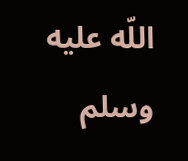اللّه عليه وسلم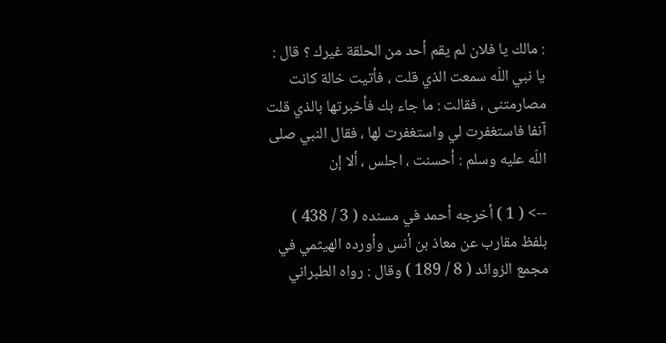: مالك يا فلان لم يقم أحد من الحلقة غيرك ؟ قال : يا نبي اللّه سمعت الذي قلت ، فأتيت خالة كانت مصارمتنى ، فقالت : ما جاء بك فأخبرتها بالذي قلت آنفا فاستغفرت لي واستغفرت لها ، فقال النبي صلى اللّه عليه وسلم : أحسنت ، اجلس ، ألا إن

--> ( 1 ) أخرجه أحمد في مسنده ( 3 / 438 ) بلفظ مقارب عن معاذ بن أنس وأورده الهيثمي في مجمع الزوائد ( 8 / 189 ) وقال : رواه الطبراني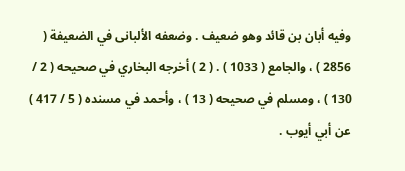وفيه أبان بن قائد وهو ضعيف . وضعفه الألبانى في الضعيفة ( 2856 ) ، والجامع ( 1033 ) . ( 2 ) أخرجه البخاري في صحيحه ( 2 / 130 ) ، ومسلم في صحيحه ( 13 ) ، وأحمد في مسنده ( 5 / 417 ) عن أبي أيوب .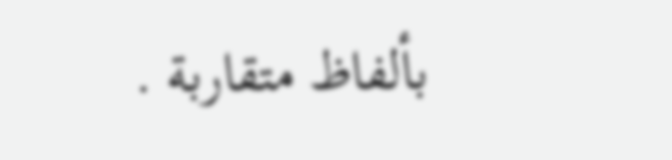بألفاظ متقاربة .